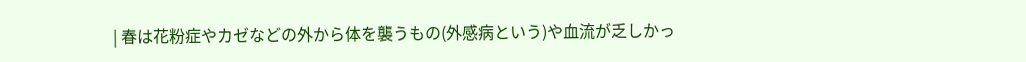| 春は花粉症やカゼなどの外から体を襲うもの(外感病という)や血流が乏しかっ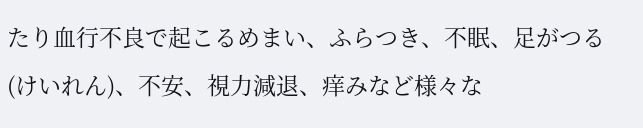たり血行不良で起こるめまい、ふらつき、不眠、足がつる(けいれん)、不安、視力減退、痒みなど様々な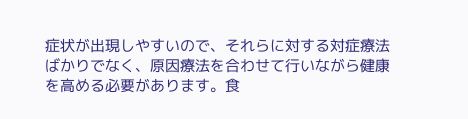症状が出現しやすいので、それらに対する対症療法ばかりでなく、原因療法を合わせて行いながら健康を高める必要があります。食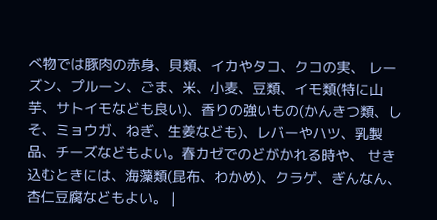べ物では豚肉の赤身、貝類、イカやタコ、クコの実、 レーズン、プルーン、ごま、米、小麦、豆類、イモ類(特に山芋、サトイモなども良い)、香りの強いもの(かんきつ類、しそ、ミョウガ、ねぎ、生姜なども)、レバーやハツ、乳製品、チーズなどもよい。春カゼでのどがかれる時や、 せき込むときには、海藻類(昆布、わかめ)、クラゲ、ぎんなん、杏仁豆腐などもよい。 |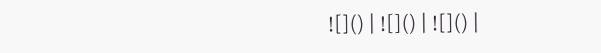![]() | ![]() | ![]() |